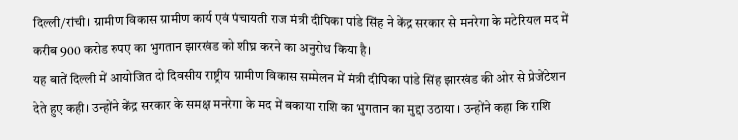दिल्ली/रांची। ग्रामीण विकास ग्रामीण कार्य एवं पंचायती राज मंत्री दीपिका पांडे सिंह ने केंद्र सरकार से मनरेगा के मटेरियल मद में करीब 900 करोड रुपए का भुगतान झारखंड को शीघ्र करने का अनुरोध किया है।
यह बातें दिल्ली में आयोजित दो दिवसीय राष्ट्रीय ग्रामीण विकास सम्मेलन में मंत्री दीपिका पांडे सिंह झारखंड की ओर से प्रेजेंटेशन देते हुए कही। उन्होंने केंद्र सरकार के समक्ष मनरेगा के मद में बकाया राशि का भुगतान का मुद्दा उठाया । उन्होंने कहा कि राशि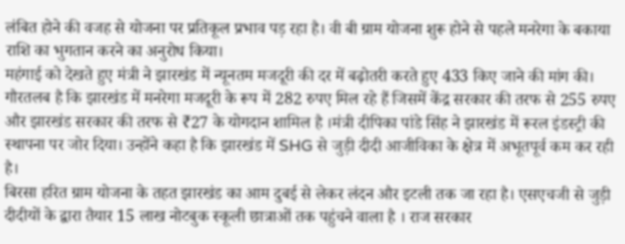लंबित होने की वजह से योजना पर प्रतिकूल प्रभाव पड़ रहा है। वी बी ग्राम योजना शुरू होने से पहले मनरेगा के बकाया राशि का भुगतान करने का अनुरोध किया।
महंगाई को देखते हुए मंत्री ने झारखंड में न्यूनतम मजदूरी की दर में बढ़ोतरी करते हुए 433 किए जाने की मांग की। गौरतलब है कि झारखंड में मनरेगा मजदूरी के रूप में 282 रुपए मिल रहे हैं जिसमें केंद्र सरकार की तरफ से 255 रुपए और झारखंड सरकार की तरफ से ₹27 के योगदान शामिल है ।मंत्री दीपिका पांडे सिंह ने झारखंड में रूरल इंडस्ट्री की स्थापना पर जोर दिया। उन्होंने कहा है कि झारखंड में SHG से जुड़ी दीदी आजीविका के क्षेत्र में अभूतपूर्व कम कर रही है।
बिरसा हरित ग्राम योजना के तहत झारखंड का आम दुबई से लेकर लंदन और इटली तक जा रहा है। एसएचजी से जुड़ी दीदीयों के द्वारा तैयार 15 लाख नोटबुक स्कूली छात्राओं तक पहुंचने वाला है । राज सरकार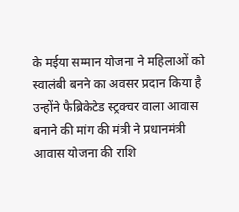के मईया सम्मान योजना ने महिलाओं को स्वालंबी बनने का अवसर प्रदान किया है उन्होंने फैब्रिकेटेड स्ट्रक्चर वाला आवास बनाने की मांग की मंत्री ने प्रधानमंत्री आवास योजना की राशि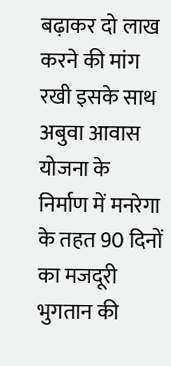बढ़ाकर दो लाख करने की मांग रखी इसके साथ अबुवा आवास योजना के निर्माण में मनरेगा के तहत 90 दिनों का मजदूरी भुगतान की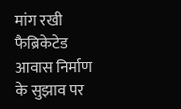मांग रखी फैब्रिकेटेड आवास निर्माण के सुझाव पर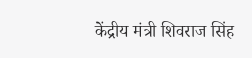केंद्रीय मंत्री शिवराज सिंह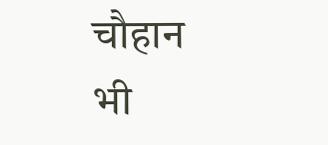चौहान भी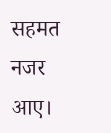सहमत नजर आए।